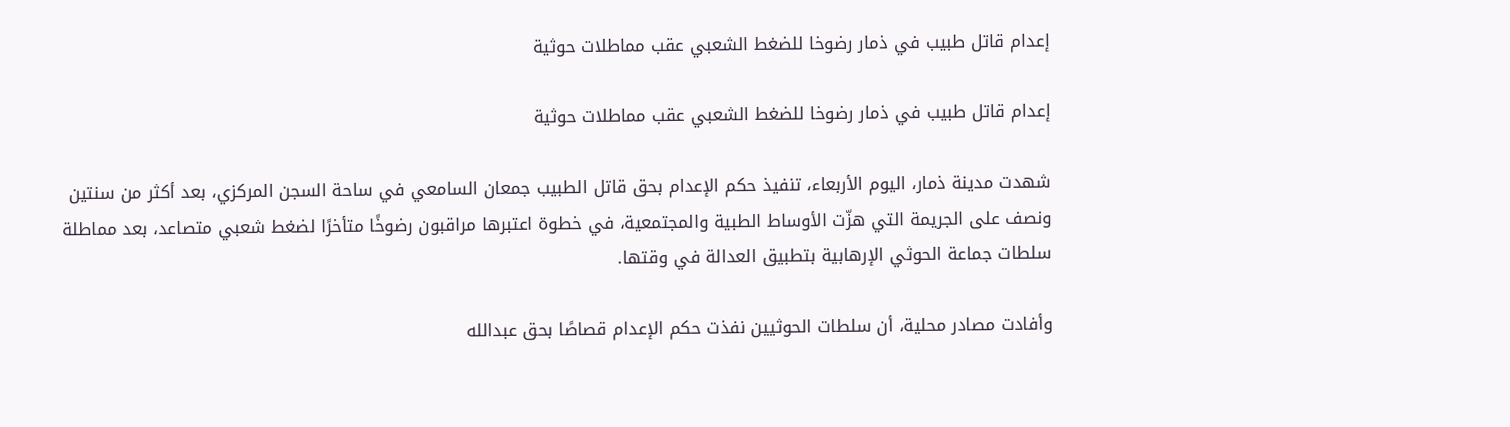إعدام قاتل طبيب في ذمار رضوخا للضغط الشعبي عقب مماطلات حوثية

إعدام قاتل طبيب في ذمار رضوخا للضغط الشعبي عقب مماطلات حوثية

شهدت مدينة ذمار، اليوم الأربعاء، تنفيذ حكم الإعدام بحق قاتل الطبيب جمعان السامعي في ساحة السجن المركزي، بعد أكثر من سنتين ونصف على الجريمة التي هزّت الأوساط الطبية والمجتمعية، في خطوة اعتبرها مراقبون رضوخًا متأخرًا لضغط شعبي متصاعد، بعد مماطلة سلطات جماعة الحوثي الإرهابية بتطبيق العدالة في وقتها.

وأفادت مصادر محلية، أن سلطات الحوثيين نفذت حكم الإعدام قصاصًا بحق عبدالله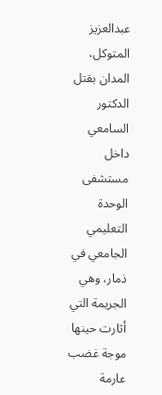عبدالعزيز المتوكل، المدان بقتل الدكتور السامعي داخل مستشفى الوحدة التعليمي الجامعي في ذمار، وهي الجريمة التي أثارت حينها موجة غضب عارمة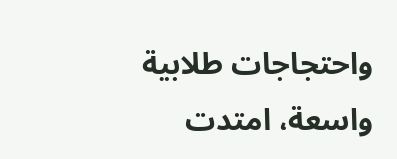واحتجاجات طلابية واسعة، امتدت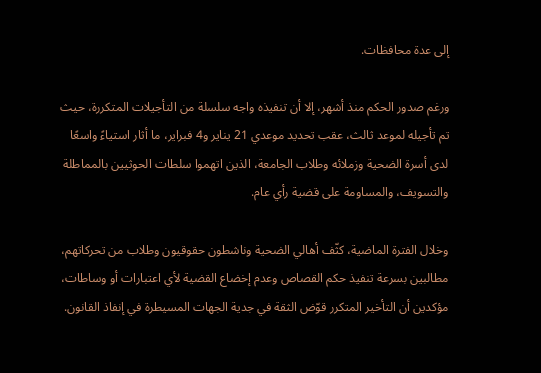إلى عدة محافظات.

ورغم صدور الحكم منذ أشهر، إلا أن تنفيذه واجه سلسلة من التأجيلات المتكررة، حيث تم تأجيله لموعد ثالث، عقب تحديد موعدي 21 يناير و4 فبراير، ما أثار استياءً واسعًا لدى أسرة الضحية وزملائه وطلاب الجامعة، الذين اتهموا سلطات الحوثيين بالمماطلة والتسويف، والمساومة على قضية رأي عام.

وخلال الفترة الماضية، كثّف أهالي الضحية وناشطون حقوقيون وطلاب من تحركاتهم، مطالبين بسرعة تنفيذ حكم القصاص وعدم إخضاع القضية لأي اعتبارات أو وساطات، مؤكدين أن التأخير المتكرر قوّض الثقة في جدية الجهات المسيطرة في إنفاذ القانون.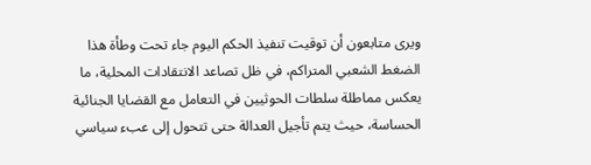ويرى متابعون أن توقيت تنفيذ الحكم اليوم جاء تحت وطأة هذا الضغط الشعبي المتراكم، في ظل تصاعد الانتقادات المحلية، ما يعكس مماطلة سلطات الحوثيين في التعامل مع القضايا الجنائية الحساسة، حيث يتم تأجيل العدالة حتى تتحول إلى عبء سياسي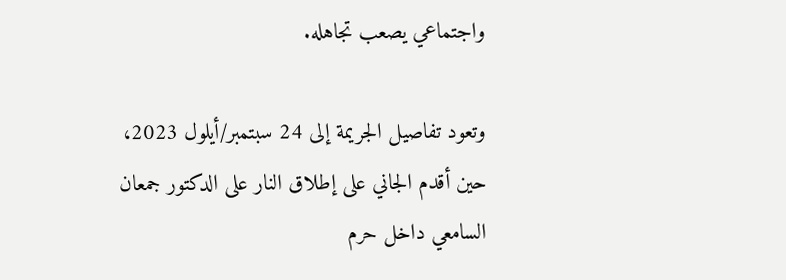واجتماعي يصعب تجاهله.

وتعود تفاصيل الجريمة إلى 24 سبتمبر/أيلول 2023، حين أقدم الجاني على إطلاق النار على الدكتور جمعان السامعي داخل حرم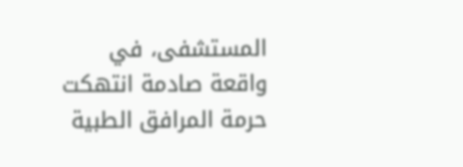المستشفى، في واقعة صادمة انتهكت حرمة المرافق الطبية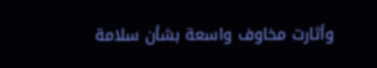وأثارت مخاوف واسعة بشأن سلامة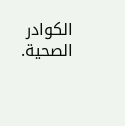الكوادر الصحية.